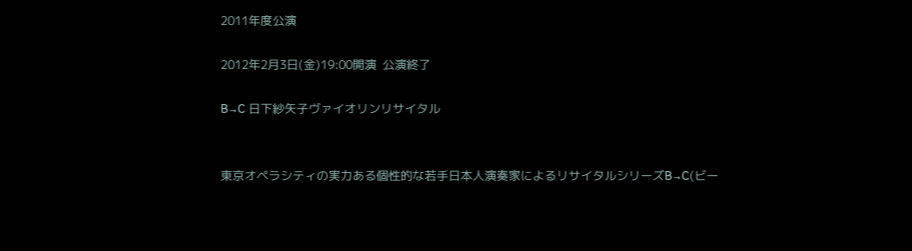2011年度公演

2012年2月3日(金)19:00開演  公演終了

B→C 日下紗矢子ヴァイオリンリサイタル


東京オペラシティの実力ある個性的な若手日本人演奏家によるリサイタルシリーズB→C(ビー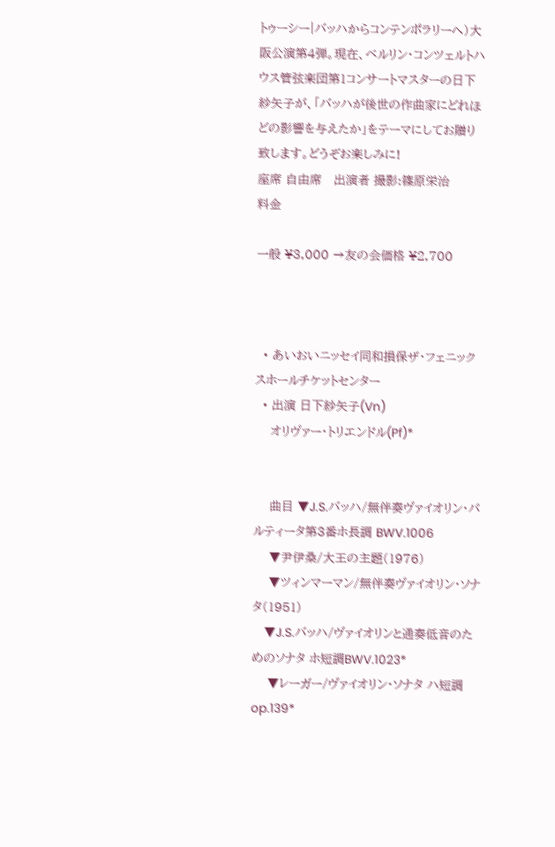トゥーシー|バッハからコンテンポラリーへ)大阪公演第4弾。現在、ベルリン・コンツェルトハウス管弦楽団第1コンサートマスターの日下紗矢子が、「バッハが後世の作曲家にどれほどの影響を与えたか」をテーマにしてお贈り致します。どうぞお楽しみに!
座席 自由席   出演者 撮影:篠原栄治
料金

一般 ¥3,000 →友の会価格 ¥2,700



  • あいおいニッセイ同和損保ザ・フェニックスホールチケットセンター
  • 出演 日下紗矢子(Vn)
    オリヴァー・トリエンドル(Pf)*


    曲目 ▼J.S.バッハ/無伴奏ヴァイオリン・パルティータ第3番ホ長調 BWV.1006
    ▼尹伊桑/大王の主題(1976)
    ▼ツィンマーマン/無伴奏ヴァイオリン・ソナタ(1951)
    ▼J.S.バッハ/ヴァイオリンと通奏低音のためのソナタ ホ短調BWV.1023*
    ▼レーガー/ヴァイオリン・ソナタ ハ短調op.139*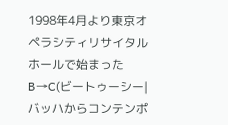1998年4月より東京オペラシティリサイタルホールで始まったB→C(ビートゥーシー|バッハからコンテンポ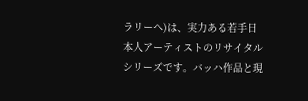ラリーへ)は、実力ある若手日本人アーティストのリサイタルシリーズです。バッハ作品と現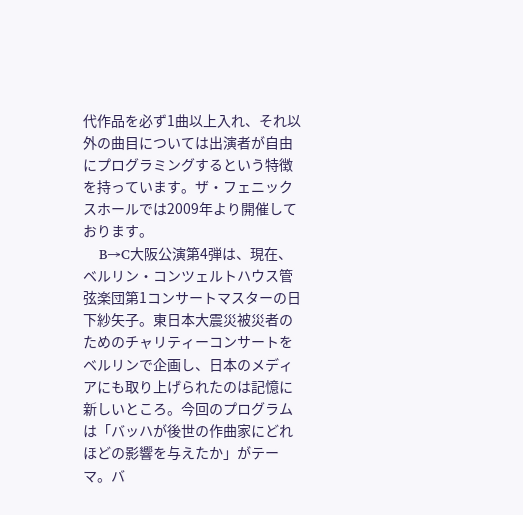代作品を必ず1曲以上入れ、それ以外の曲目については出演者が自由にプログラミングするという特徴を持っています。ザ・フェニックスホールでは2009年より開催しております。
    B→C大阪公演第4弾は、現在、ベルリン・コンツェルトハウス管弦楽団第1コンサートマスターの日下紗矢子。東日本大震災被災者のためのチャリティーコンサートをベルリンで企画し、日本のメディアにも取り上げられたのは記憶に新しいところ。今回のプログラムは「バッハが後世の作曲家にどれほどの影響を与えたか」がテーマ。バ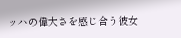ッハの偉大さを感じ合う彼女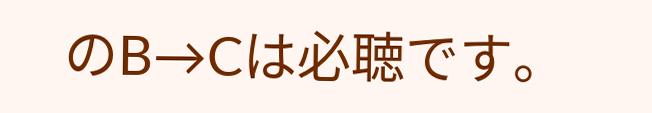のB→Cは必聴です。